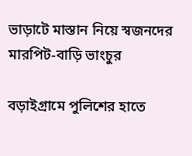ভাড়াটে মাস্তান নিয়ে স্বজনদের মারপিট-বাড়ি ভাংচুর

বড়াইগ্রামে পুলিশের হাতে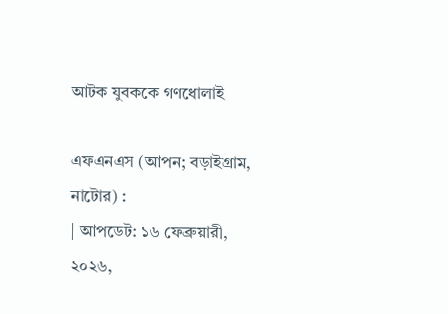আটক যুবককে গণধোলাই

এফএনএস (আপন; বড়াইগ্রাম, নাটোর) :
| আপডেট: ১৬ ফেব্রুয়ারী, ২০২৬,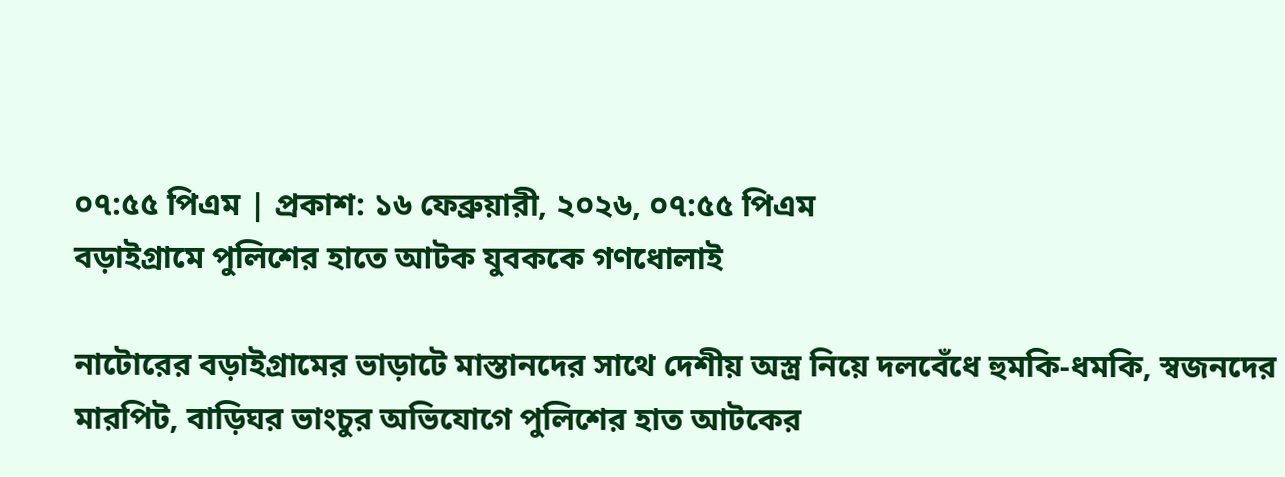০৭:৫৫ পিএম | প্রকাশ: ১৬ ফেব্রুয়ারী, ২০২৬, ০৭:৫৫ পিএম
বড়াইগ্রামে পুলিশের হাতে আটক যুবককে গণধোলাই

নাটোরের বড়াইগ্রামের ভাড়াটে মাস্তানদের সাথে দেশীয় অস্ত্র নিয়ে দলবেঁধে হুমকি-ধমকি, স্বজনদের মারপিট, বাড়িঘর ভাংচুর অভিযোগে পুলিশের হাত আটকের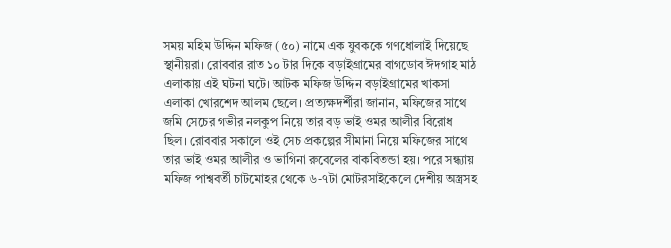সময় মহিম উদ্দিন মফিজ (৫০) নামে এক যুবককে গণধোলাই দিয়েছে স্থানীয়রা। রোববার রাত ১০ টার দিকে বড়াইগ্রামের বাগডোব ঈদগাহ মাঠ এলাকায় এই ঘটনা ঘটে। আটক মফিজ উদ্দিন বড়াইগ্রামের খাকসা এলাকা খোরশেদ আলম ছেলে। প্রত্যক্ষদর্শীরা জানান, মফিজের সাথে জমি সেচের গভীর নলকুপ নিয়ে তার বড় ভাই ওমর আলীর বিরোধ ছিল। রোববার সকালে ওই সেচ প্রকল্পের সীমানা নিয়ে মফিজের সাথে তার ভাই ওমর আলীর ও ভাগিনা রুবেলের বাকবিতন্ডা হয়। পরে সন্ধ্যায় মফিজ পাশ্ববর্তী চাটমোহর থেকে ৬-৭টা মোটরসাইকেলে দেশীয় অস্ত্রসহ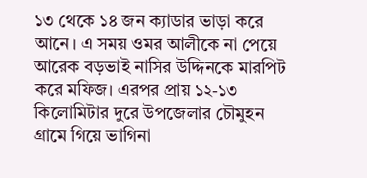১৩ থেকে ১৪ জন ক্যাডার ভাড়া করে আনে। এ সময় ওমর আলীকে না পেয়ে আরেক বড়ভাই নাসির উদ্দিনকে মারপিট করে মফিজ। এরপর প্রায় ১২-১৩ কিলোমিটার দুরে উপজেলার চৌমুহন গ্রামে গিয়ে ভাগিনা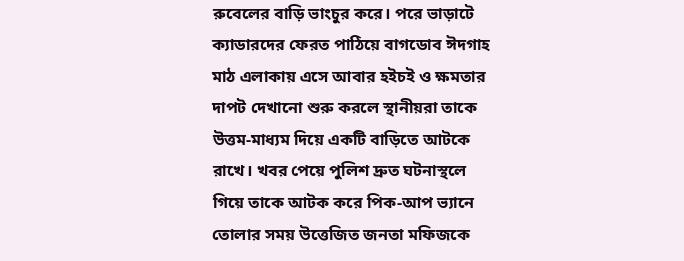রুবেলের বাড়ি ভাংচুর করে। পরে ভাড়াটে ক্যাডারদের ফেরত পাঠিয়ে বাগডোব ঈদগাহ মাঠ এলাকায় এসে আবার হইচই ও ক্ষমতার দাপট দেখানো শুরু করলে স্থানীয়রা তাকে উত্তম-মাধ্যম দিয়ে একটি বাড়িতে আটকে রাখে। খবর পেয়ে পুলিশ দ্রুত ঘটনাস্থলে গিয়ে তাকে আটক করে পিক-আপ ভ্যানে তোলার সময় উত্তেজিত জনতা মফিজকে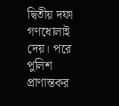দ্বিতীয় দফা গণধোলাই দেয়। পরে পুলিশ প্রাণান্তকর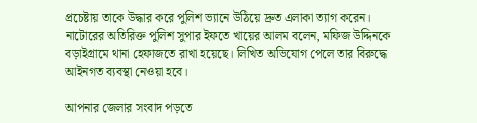প্রচেষ্টায় তাকে উদ্ধার করে পুলিশ ভ্যানে উঠিয়ে দ্রুত এলাকা ত্যাগ করেন। নাটোরের অতিরিক্ত পুলিশ সুপার ইফতে খায়ের আলম বলেন, মফিজ উদ্দিনকে বড়াইগ্রামে থানা হেফাজতে রাখা হয়েছে। লিখিত অভিযোগ পেলে তার বিরুদ্ধে আইনগত ব্যবস্থা নেওয়া হবে।

আপনার জেলার সংবাদ পড়তে